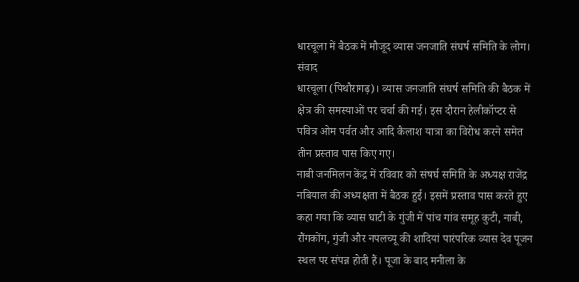धारचूला में बैठक में मौजूद व्यास जनजाति संघर्ष समिति के लोग। संवाद
धारचूला (पिथौरागढ़)। व्यास जनजाति संघर्ष समिति की बैठक में क्षेत्र की समस्याओं पर चर्चा की गई। इस दौरान हेलीकॉप्टर से पवित्र ओम पर्वत और आदि कैलाश यात्रा का विरोध करने समेत तीन प्रस्ताव पास किए गए।
नाबी जनमिलन केंद्र में रविवार को संषर्घ समिति के अध्यक्ष राजेंद्र नबियाल की अध्यक्षता में बैठक हुई। इसमें प्रस्ताव पास करते हुए कहा गया कि व्यास घाटी के गुंजी में पांच गांव समूह कुटी, नाबी, रौंगकोंग, गुंजी और नपलच्यू की शादियां पारंपरिक व्यास देव पूजन स्थल पर संपन्न होती हैं। पूजा के बाद मनीला के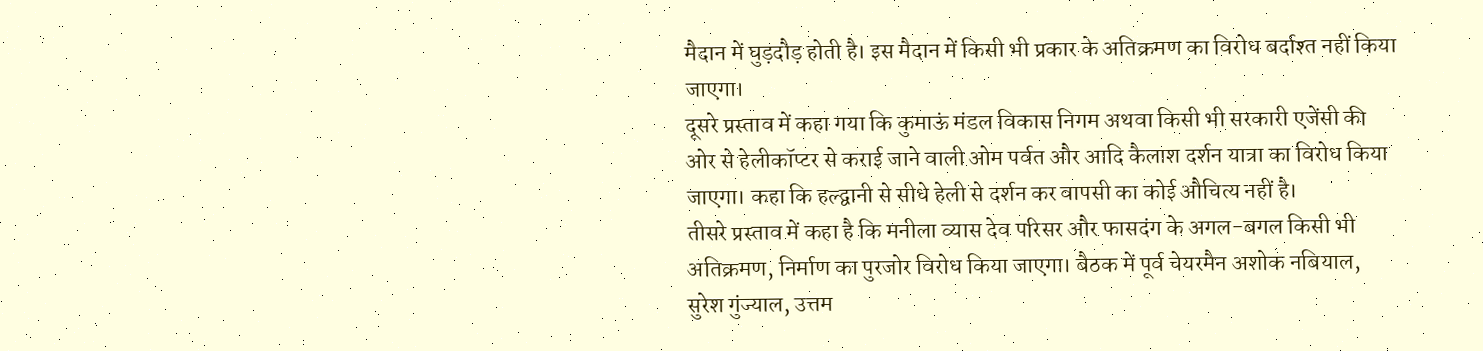मैदान में घुड़दौड़ होती है। इस मैदान में किसी भी प्रकार के अतिक्रमण का विरोध बर्दाश्त नहीं किया जाएगा।
दूसरे प्रस्ताव में कहा गया कि कुमाऊं मंडल विकास निगम अथवा किसी भी सरकारी एजेंसी की ओर से हेलीकॉप्टर से कराई जाने वाली ओम पर्वत और आदि कैलाश दर्शन यात्रा का विरोध किया जाएगा। कहा कि हल्द्वानी से सीधे हेली से दर्शन कर वापसी का कोई औचित्य नहीं है।
तीसरे प्रस्ताव में कहा है कि मनीला व्यास देव परिसर और फासदंग के अगल-बगल किसी भी अतिक्रमण, निर्माण का पुरजोर विरोध किया जाएगा। बैठक में पूर्व चेयरमैन अशोक नबियाल, सुरेश गुंज्याल, उत्तम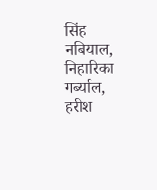सिंह नबियाल, निहारिका गर्ब्याल, हरीश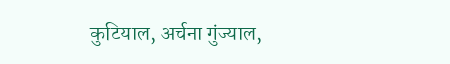कुटियाल, अर्चना गुंज्याल,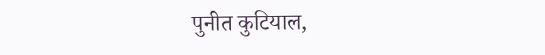पुनीत कुटियाल,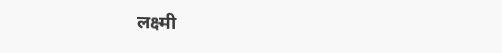लक्ष्मी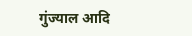गुंज्याल आदि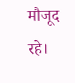मौजूद रहे।